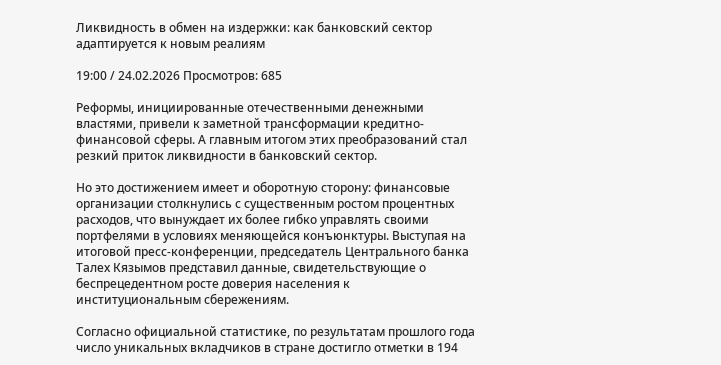Ликвидность в обмен на издержки: как банковский сектор адаптируется к новым реалиям

19:00 / 24.02.2026 Просмотров: 685

Реформы, инициированные отечественными денежными властями, привели к заметной трансформации кредитно-финансовой сферы. А главным итогом этих преобразований стал резкий приток ликвидности в банковский сектор.

Но это достижением имеет и оборотную сторону: финансовые организации столкнулись с существенным ростом процентных расходов, что вынуждает их более гибко управлять своими портфелями в условиях меняющейся конъюнктуры. Выступая на итоговой пресс-конференции, председатель Центрального банка Талех Кязымов представил данные, свидетельствующие о беспрецедентном росте доверия населения к институциональным сбережениям.

Согласно официальной статистике, по результатам прошлого года число уникальных вкладчиков в стране достигло отметки в 194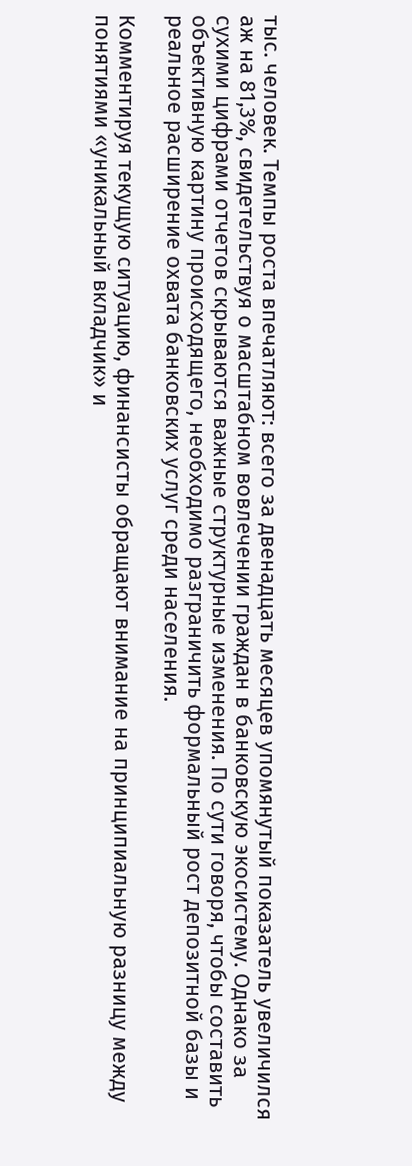тыс. человек. Темпы роста впечатляют: всего за двенадцать месяцев упомянутый показатель увеличился аж на 81,3%, свидетельствуя о масштабном вовлечении граждан в банковскую экосистему. Однако за сухими цифрами отчетов скрываются важные структурные изменения. По сути говоря, чтобы составить объективную картину происходящего, необходимо разграничить формальный рост депозитной базы и реальное расширение охвата банковских услуг среди населения.

Комментируя текущую ситуацию, финансисты обращают внимание на принципиальную разницу между понятиями «уникальный вкладчик» и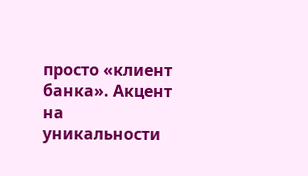просто «клиент банка». Акцент на уникальности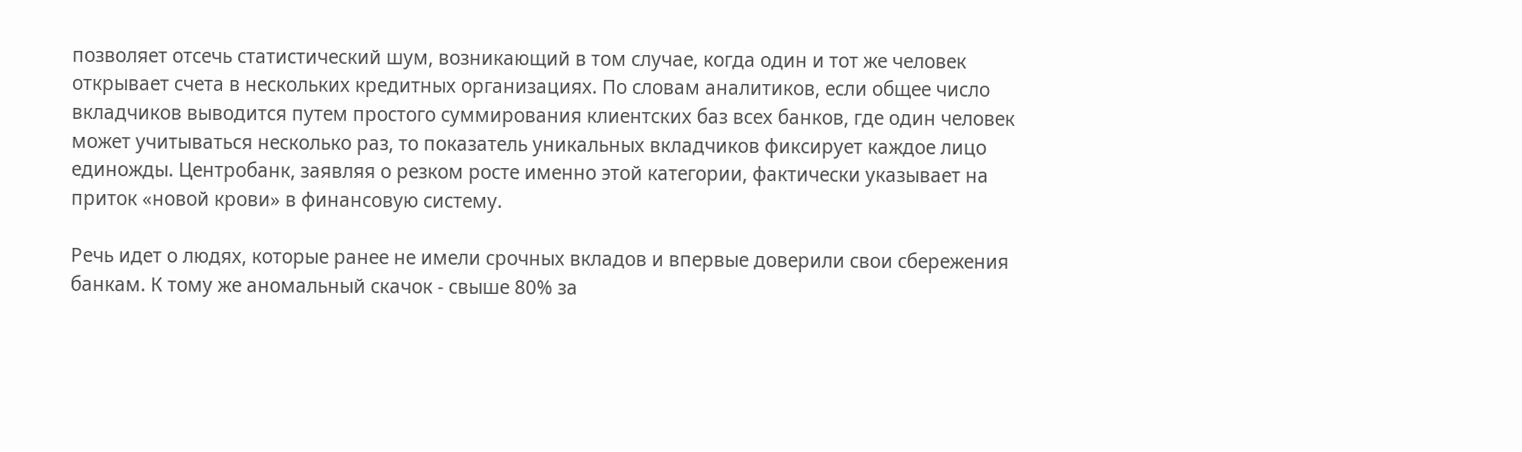позволяет отсечь статистический шум, возникающий в том случае, когда один и тот же человек открывает счета в нескольких кредитных организациях. По словам аналитиков, если общее число вкладчиков выводится путем простого суммирования клиентских баз всех банков, где один человек может учитываться несколько раз, то показатель уникальных вкладчиков фиксирует каждое лицо единожды. Центробанк, заявляя о резком росте именно этой категории, фактически указывает на приток «новой крови» в финансовую систему.

Речь идет о людях, которые ранее не имели срочных вкладов и впервые доверили свои сбережения банкам. К тому же аномальный скачок - свыше 80% за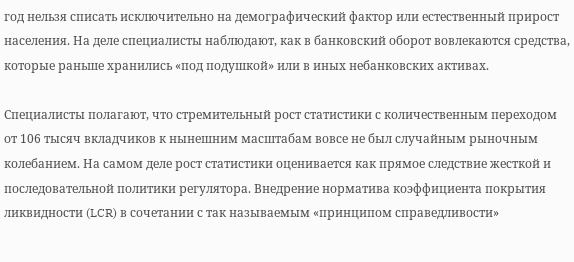год нельзя списать исключительно на демографический фактор или естественный прирост населения. На деле специалисты наблюдают, как в банковский оборот вовлекаются средства, которые раньше хранились «под подушкой» или в иных небанковских активах.

Специалисты полагают, что стремительный рост статистики с количественным переходом от 106 тысяч вкладчиков к нынешним масштабам вовсе не был случайным рыночным колебанием. На самом деле рост статистики оценивается как прямое следствие жесткой и последовательной политики регулятора. Внедрение норматива коэффициента покрытия ликвидности (LCR) в сочетании с так называемым «принципом справедливости»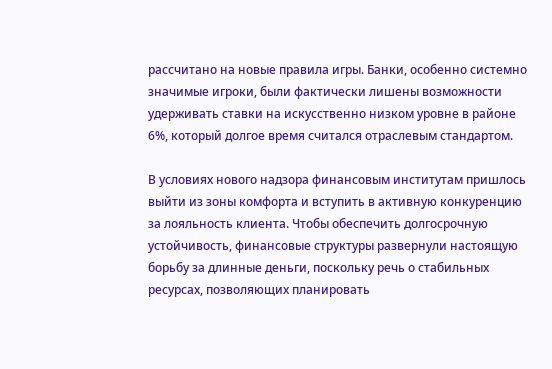рассчитано на новые правила игры. Банки, особенно системно значимые игроки, были фактически лишены возможности удерживать ставки на искусственно низком уровне в районе 6%, который долгое время считался отраслевым стандартом.

В условиях нового надзора финансовым институтам пришлось выйти из зоны комфорта и вступить в активную конкуренцию за лояльность клиента. Чтобы обеспечить долгосрочную устойчивость, финансовые структуры развернули настоящую борьбу за длинные деньги, поскольку речь о стабильных ресурсах, позволяющих планировать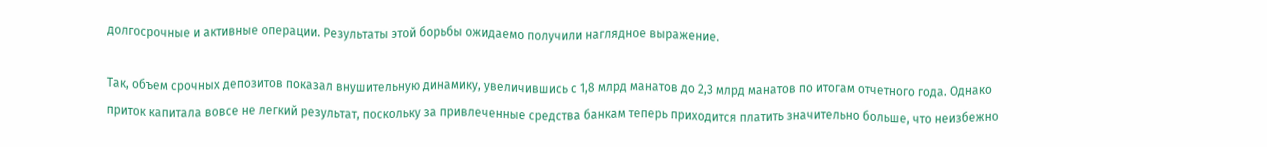долгосрочные и активные операции. Результаты этой борьбы ожидаемо получили наглядное выражение.

Так, объем срочных депозитов показал внушительную динамику, увеличившись с 1,8 млрд манатов до 2,3 млрд манатов по итогам отчетного года. Однако приток капитала вовсе не легкий результат, поскольку за привлеченные средства банкам теперь приходится платить значительно больше, что неизбежно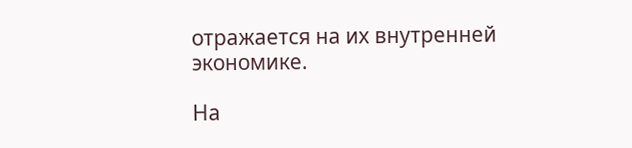отражается на их внутренней экономике.

На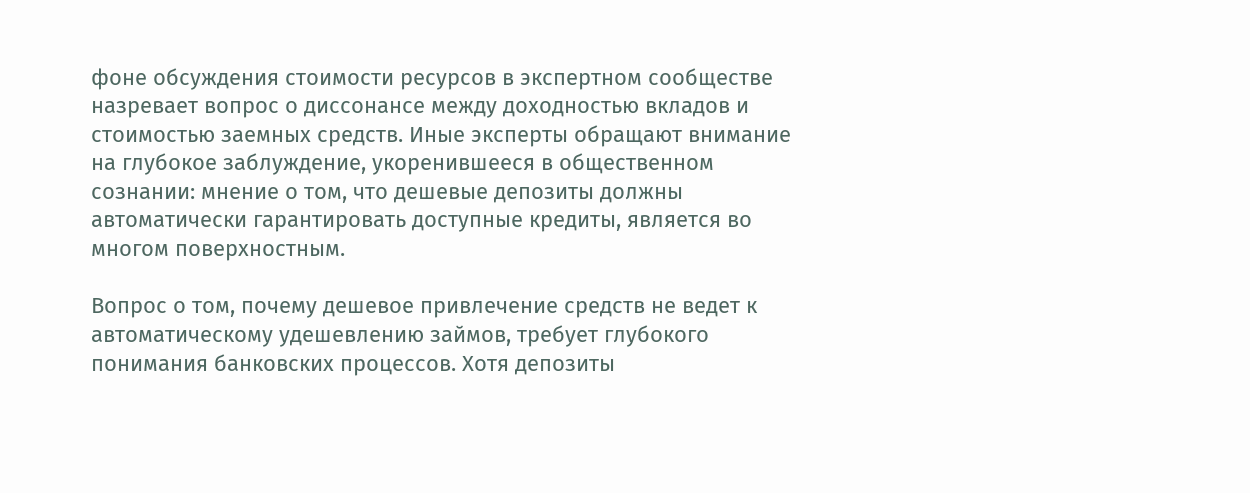фоне обсуждения стоимости ресурсов в экспертном сообществе назревает вопрос о диссонансе между доходностью вкладов и стоимостью заемных средств. Иные эксперты обращают внимание на глубокое заблуждение, укоренившееся в общественном сознании: мнение о том, что дешевые депозиты должны автоматически гарантировать доступные кредиты, является во многом поверхностным.

Вопрос о том, почему дешевое привлечение средств не ведет к автоматическому удешевлению займов, требует глубокого понимания банковских процессов. Хотя депозиты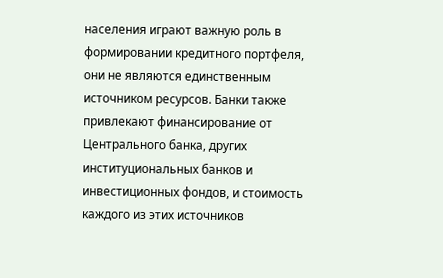населения играют важную роль в формировании кредитного портфеля, они не являются единственным источником ресурсов. Банки также привлекают финансирование от Центрального банка, других институциональных банков и инвестиционных фондов, и стоимость каждого из этих источников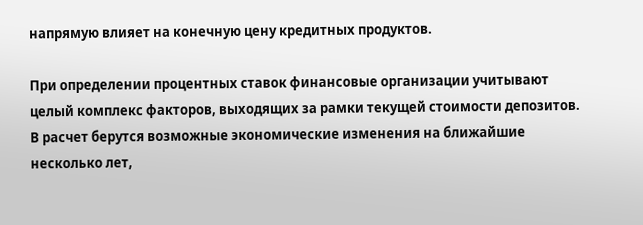напрямую влияет на конечную цену кредитных продуктов.

При определении процентных ставок финансовые организации учитывают целый комплекс факторов, выходящих за рамки текущей стоимости депозитов. В расчет берутся возможные экономические изменения на ближайшие несколько лет,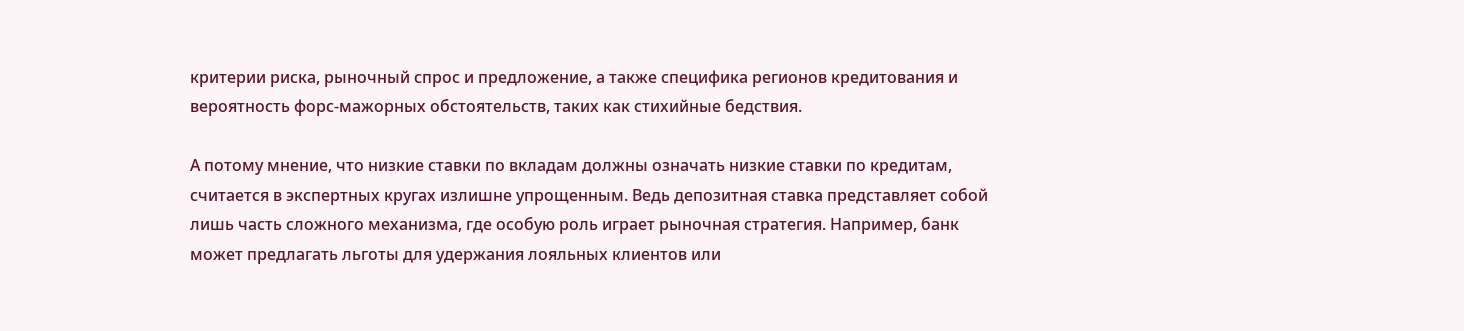критерии риска, рыночный спрос и предложение, а также специфика регионов кредитования и вероятность форс-мажорных обстоятельств, таких как стихийные бедствия.

А потому мнение, что низкие ставки по вкладам должны означать низкие ставки по кредитам, считается в экспертных кругах излишне упрощенным. Ведь депозитная ставка представляет собой лишь часть сложного механизма, где особую роль играет рыночная стратегия. Например, банк может предлагать льготы для удержания лояльных клиентов или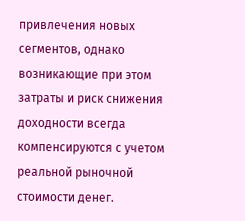привлечения новых сегментов, однако возникающие при этом затраты и риск снижения доходности всегда компенсируются с учетом реальной рыночной стоимости денег.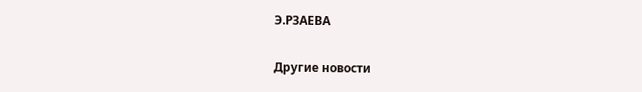Э.РЗАЕВА

Другие новости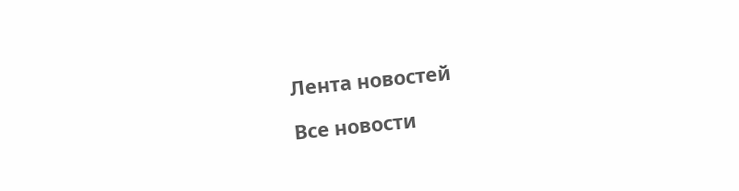Лента новостей

Все новости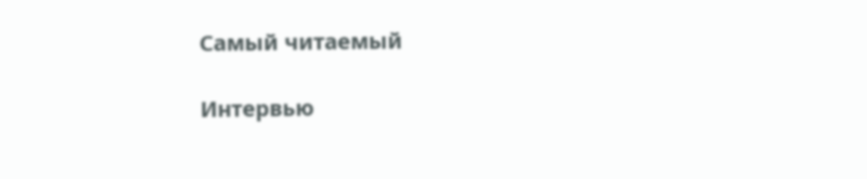Самый читаемый

Интервью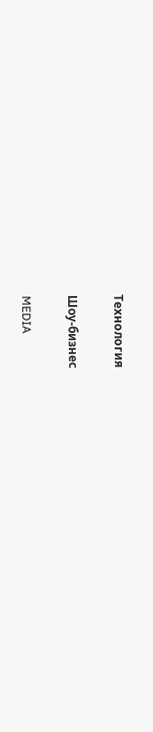Тexнoлoгия

Шоу-бизнес

MEDIA